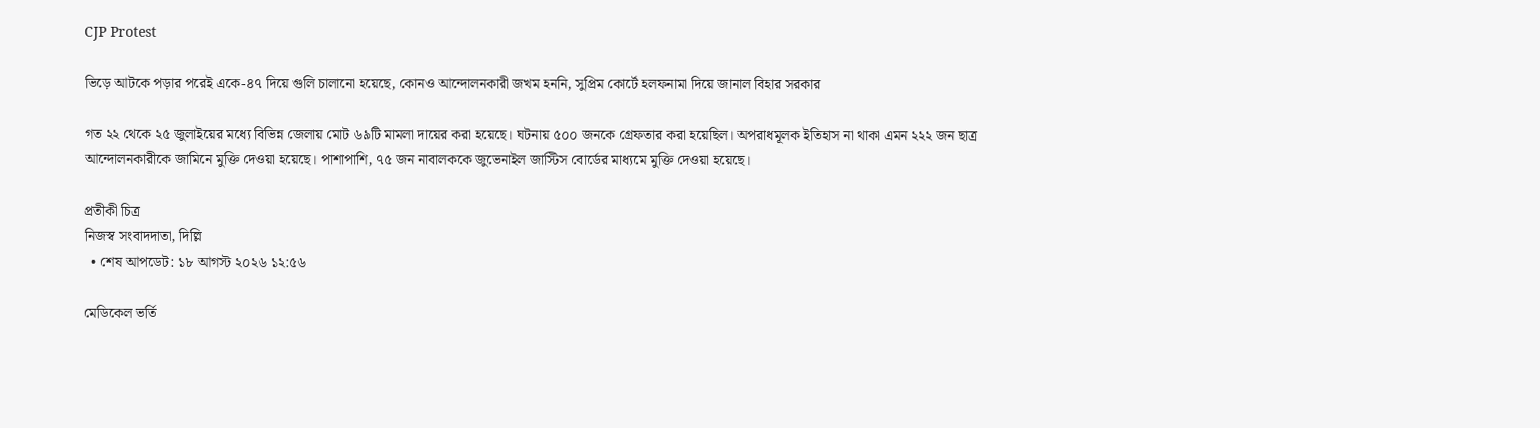CJP Protest

ভিড়ে আটকে পড়ার পরেই একে-৪৭ দিয়ে গুলি চালানো হয়েছে, কোনও আন্দোলনকারী জখম হননি, সুপ্রিম কোর্টে হলফনামা দিয়ে জানাল বিহার সরকার

গত ২২ থেকে ২৫ জুলাইয়ের মধ্যে বিভিন্ন জেলায় মোট ৬৯টি মামলা দায়ের করা হয়েছে। ঘটনায় ৫০০ জনকে গ্রেফতার করা হয়েছিল। অপরাধমূলক ইতিহাস না থাকা এমন ২২২ জন ছাত্র আন্দোলনকারীকে জামিনে মুক্তি দেওয়া হয়েছে। পাশাপাশি, ৭৫ জন নাবালককে জুভেনাইল জাস্টিস বোর্ডের মাধ্যমে মুক্তি দেওয়া হয়েছে।

প্রতীকী চিত্র
নিজস্ব সংবাদদাতা, দিল্লি
  • শেষ আপডেট: ১৮ আগস্ট ২০২৬ ১২:৫৬

মেডিকেল ভর্তি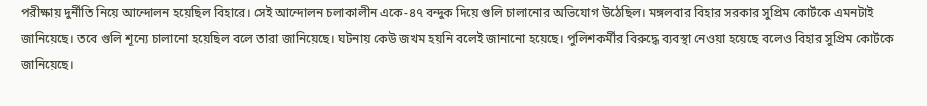পরীক্ষায় দুর্নীতি নিয়ে আন্দোলন হয়েছিল বিহারে। সেই আন্দোলন চলাকালীন একে-৪৭ বন্দুক দিয়ে গুলি চালানোর অভিযোগ উঠেছিল। মঙ্গলবার বিহার সরকার সুপ্রিম কোর্টকে এমনটাই জানিয়েছে। তবে গুলি শূন্যে চালানো হয়েছিল বলে তারা জানিয়েছে। ঘটনায় কেউ জখম হয়নি বলেই জানানো হয়েছে। পুলিশকর্মীর বিরুদ্ধে ব্যবস্থা নেওয়া হয়েছে বলেও বিহার সুপ্রিম কোর্টকে জানিয়েছে।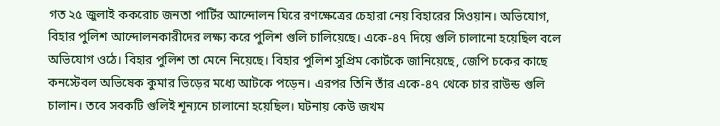গত ২৫ জুলাই ককরোচ জনতা পার্টির আন্দোলন ঘিরে রণক্ষেত্রের চেহারা নেয় বিহারের সিওয়ান। অভিযোগ, বিহার পুলিশ আন্দোলনকারীদের লক্ষ‍্য করে পুলিশ গুলি চালিয়েছে। একে-৪৭ দিয়ে গুলি চালানো হয়েছিল বলে অভিযোগ ওঠে। বিহার পুলিশ তা মেনে নিয়েছে। বিহার পুলিশ সুপ্রিম কোর্টকে জানিয়েছে, জেপি চকের কাছে কনস্টেবল অভিষেক কুমার ভিড়ের মধ্যে আটকে পড়েন। এরপর তিনি তাঁর একে-৪৭ থেকে চার রাউন্ড গুলি চালান। তবে সবকটি গুলিই শূন্যনে চালানো হয়েছিল। ঘটনায় কেউ জখম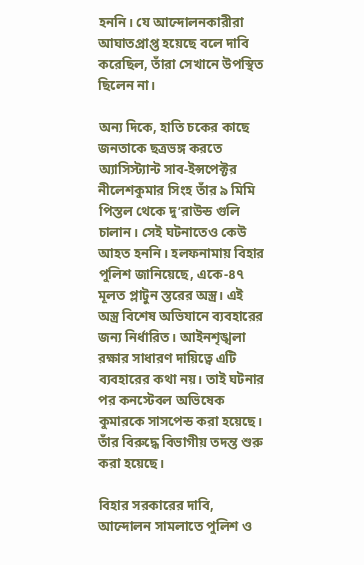হননি। যে আন্দোলনকারীরা আঘাতপ্রাপ্ত হয়েছে বলে দাবি করেছিল, তাঁরা সেখানে উপস্থিত ছিলেন না।

অন্য দিকে, হাতি চকের কাছে জনতাকে ছত্রভঙ্গ করতে অ্যাসিস্ট্যান্ট সাব-ইন্সপেক্টর নীলেশকুমার সিংহ তাঁর ৯ মিমি পিস্তল থেকে দু’রাউন্ড গুলি চালান। সেই ঘটনাতেও কেউ আহত হননি। হলফনামায় বিহার পুলিশ জানিয়েছে, একে-৪৭ মূলত প্লাটুন স্তরের অস্ত্র। এই অস্ত্র বিশেষ অভিযানে ব্যবহারের জন্য নির্ধারিত। আইনশৃঙ্খলা রক্ষার সাধারণ দায়িত্বে এটি ব্যবহারের কথা নয়। তাই ঘটনার পর কনস্টেবল অভিষেক কুমারকে সাসপেন্ড করা হয়েছে। তাঁর বিরুদ্ধে বিভাগীয় তদন্ত শুরু করা হয়েছে।

বিহার সরকারের দাবি, আন্দোলন সামলাতে পুলিশ ও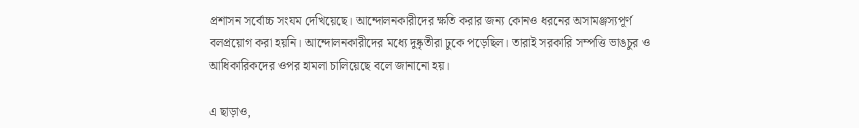প্রশাসন সর্বোচ্চ সংযম দেখিয়েছে। আন্দোলনকারীদের ক্ষতি করার জন্য কোনও ধরনের অসামঞ্জস্যপূর্ণ বলপ্রয়োগ করা হয়নি। আন্দোলনকারীদের মধ্যে দুষ্কৃতীরা ঢুকে পড়েছিল। তারাই সরকারি সম্পত্তি ভাঙচুর ও আধিকারিকদের ওপর হামলা চালিয়েছে বলে জানানো হয়।

এ ছাড়াও,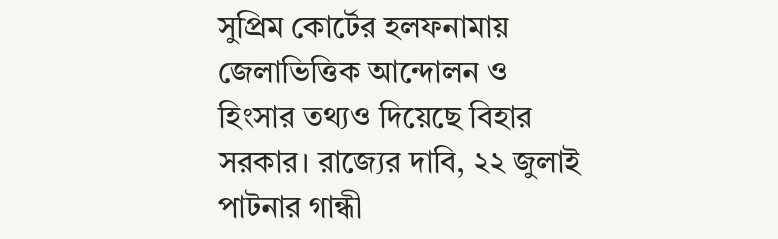সুপ্রিম কোর্টের হলফনামায় জেলাভিত্তিক আন্দোলন ও হিংসার তথ্যও দিয়েছে বিহার সরকার। রাজ্যের দাবি, ২২ জুলাই পাটনার গান্ধী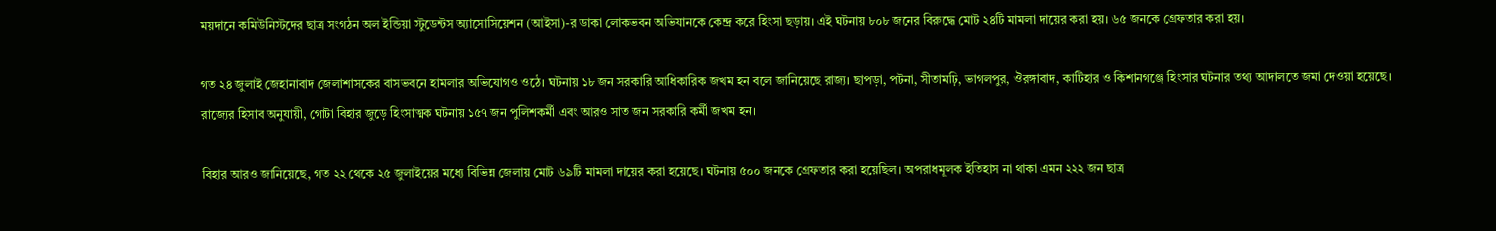ময়দানে কমিউনিস্টদের ছাত্র সংগঠন অল ইন্ডিয়া স্টুডেন্টস অ্যাসোসিয়েশন (আইসা)-র ডাকা লোকভবন অভিযানকে কেন্দ্র করে হিংসা ছড়ায়। এই ঘটনায় ৮০৮ জনের বিরুদ্ধে মোট ২৪টি মামলা দায়ের করা হয়। ৬৫ জনকে গ্রেফতার করা হয়।

গত ২৪ জুলাই জেহানাবাদ জেলাশাসকের বাসভবনে হামলার অভিযোগও ওঠে। ঘটনায় ১৮ জন সরকারি আধিকারিক জখম হন বলে জানিয়েছে রাজ্য। ছাপড়া, পটনা, সীতামঢ়ি, ভাগলপুর, ঔরঙ্গাবাদ, কাটিহার ও কিশানগঞ্জে হিংসার ঘটনার তথ্য আদালতে জমা দেওয়া হয়েছে। রাজ্যের হিসাব অনুযায়ী, গোটা বিহার জুড়ে হিংসাত্মক ঘটনায় ১৫৭ জন পুলিশকর্মী এবং আরও সাত জন সরকারি কর্মী জখম হন।

বিহার আরও জানিয়েছে, গত ২২ থেকে ২৫ জুলাইয়ের মধ্যে বিভিন্ন জেলায় মোট ৬৯টি মামলা দায়ের করা হয়েছে। ঘটনায় ৫০০ জনকে গ্রেফতার করা হয়েছিল। অপরাধমূলক ইতিহাস না থাকা এমন ২২২ জন ছাত্র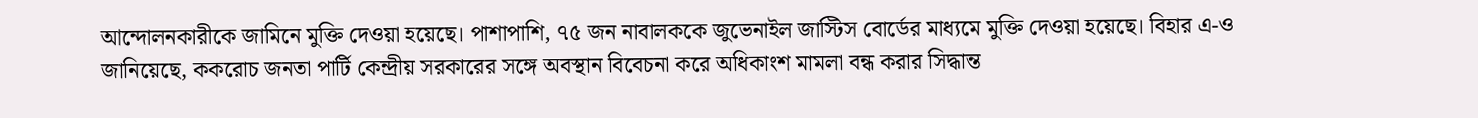আন্দোলনকারীকে জামিনে মুক্তি দেওয়া হয়েছে। পাশাপাশি, ৭৫ জন নাবালককে জুভেনাইল জাস্টিস বোর্ডের মাধ্যমে মুক্তি দেওয়া হয়েছে। বিহার এ-ও জানিয়েছে, ককরোচ জনতা পার্টি কেন্দ্রীয় সরকারের সঙ্গে অবস্থান বিবেচনা করে অধিকাংশ মামলা বন্ধ করার সিদ্ধান্ত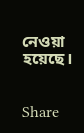নেওয়া হয়েছে।


Share